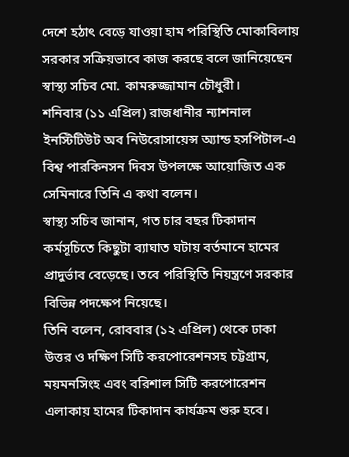দেশে হঠাৎ বেড়ে যাওয়া হাম পরিস্থিতি মোকাবিলায় সরকার সক্রিয়ভাবে কাজ করছে বলে জানিয়েছেন স্বাস্থ্য সচিব মো. কামরুজ্জামান চৌধুরী।
শনিবার (১১ এপ্রিল) রাজধানীর ন্যাশনাল ইনস্টিটিউট অব নিউরোসায়েন্স অ্যান্ড হসপিটাল-এ বিশ্ব পারকিনসন দিবস উপলক্ষে আয়োজিত এক সেমিনারে তিনি এ কথা বলেন।
স্বাস্থ্য সচিব জানান, গত চার বছর টিকাদান কর্মসূচিতে কিছুটা ব্যাঘাত ঘটায় বর্তমানে হামের প্রাদুর্ভাব বেড়েছে। তবে পরিস্থিতি নিয়ন্ত্রণে সরকার বিভিন্ন পদক্ষেপ নিয়েছে।
তিনি বলেন, রোববার (১২ এপ্রিল) থেকে ঢাকা উত্তর ও দক্ষিণ সিটি করপোরেশনসহ চট্টগ্রাম, ময়মনসিংহ এবং বরিশাল সিটি করপোরেশন এলাকায় হামের টিকাদান কার্যক্রম শুরু হবে।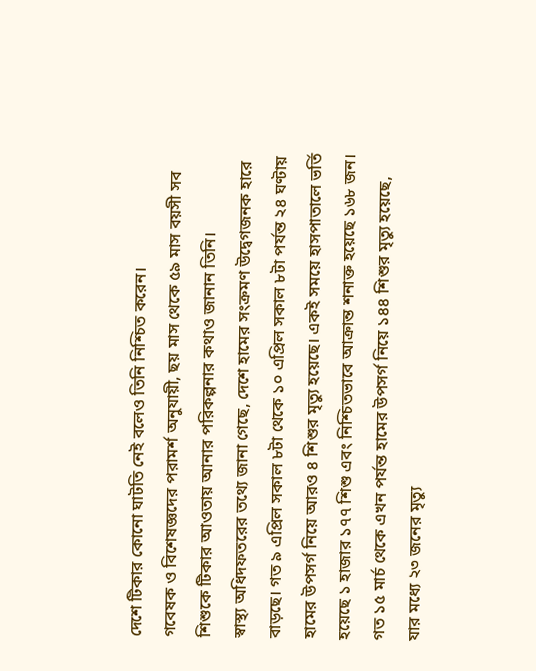দেশে টিকার কোনো ঘাটতি নেই বলেও তিনি নিশ্চিত করেন।
গবেষক ও বিশেষজ্ঞদের পরামর্শ অনুযায়ী, ছয় মাস থেকে ৫৯ মাস বয়সী সব শিশুকে টিকার আওতায় আনার পরিকল্পনার কথাও জানান তিনি।
স্বাস্থ্য অধিদফতরের তথ্যে জানা গেছে, দেশে হামের সংক্রমণ উদ্বেগজনক হারে বাড়ছে। গত ৯ এপ্রিল সকাল ৮টা থেকে ১০ এপ্রিল সকাল ৮টা পর্যন্ত ২৪ ঘণ্টায় হামের উপসর্গ নিয়ে আরও ৪ শিশুর মৃত্যু হয়েছে। একই সময়ে হাসপাতালে ভর্তি হয়েছে ১ হাজার ১৭৭ শিশু এবং নিশ্চিতভাবে আক্রান্ত শনাক্ত হয়েছে ১৬৮ জন।
গত ১৫ মার্চ থেকে এখন পর্যন্ত হামের উপসর্গ নিয়ে ১৪৪ শিশুর মৃত্যু হয়েছে, যার মধ্যে ২৩ জনের মৃত্যু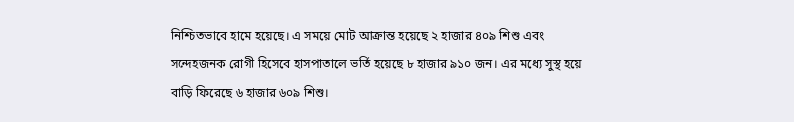নিশ্চিতভাবে হামে হয়েছে। এ সময়ে মোট আক্রান্ত হয়েছে ২ হাজার ৪০৯ শিশু এবং সন্দেহজনক রোগী হিসেবে হাসপাতালে ভর্তি হয়েছে ৮ হাজার ৯১০ জন। এর মধ্যে সুস্থ হয়ে বাড়ি ফিরেছে ৬ হাজার ৬০৯ শিশু।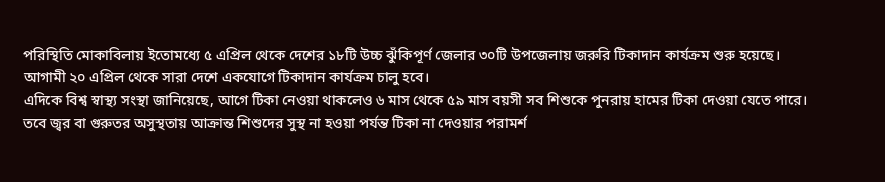পরিস্থিতি মোকাবিলায় ইতোমধ্যে ৫ এপ্রিল থেকে দেশের ১৮টি উচ্চ ঝুঁকিপূর্ণ জেলার ৩০টি উপজেলায় জরুরি টিকাদান কার্যক্রম শুরু হয়েছে। আগামী ২০ এপ্রিল থেকে সারা দেশে একযোগে টিকাদান কার্যক্রম চালু হবে।
এদিকে বিশ্ব স্বাস্থ্য সংস্থা জানিয়েছে, আগে টিকা নেওয়া থাকলেও ৬ মাস থেকে ৫৯ মাস বয়সী সব শিশুকে পুনরায় হামের টিকা দেওয়া যেতে পারে। তবে জ্বর বা গুরুতর অসুস্থতায় আক্রান্ত শিশুদের সুস্থ না হওয়া পর্যন্ত টিকা না দেওয়ার পরামর্শ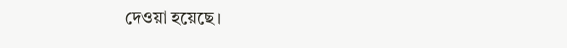দেওয়া হয়েছে।